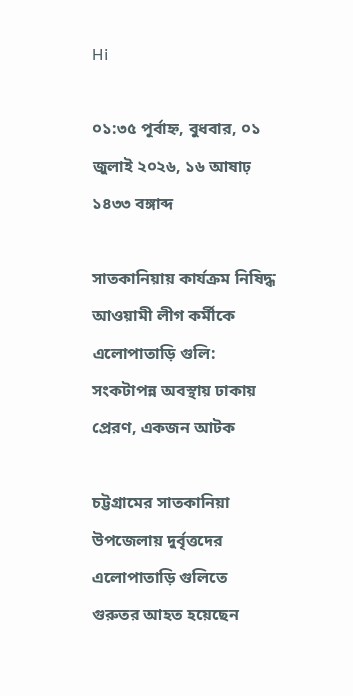Hi

০১:৩৫ পূর্বাহ্ন, বুধবার, ০১ জুলাই ২০২৬, ১৬ আষাঢ় ১৪৩৩ বঙ্গাব্দ

সাতকানিয়ায় কার্যক্রম নিষিদ্ধ আওয়ামী লীগ কর্মীকে এলোপাতাড়ি গুলি: সংকটাপন্ন অবস্থায় ঢাকায় প্রেরণ, একজন আটক

চট্টগ্রামের সাতকানিয়া উপজেলায় দুর্বৃত্তদের এলোপাতাড়ি গুলিতে গুরুতর আহত হয়েছেন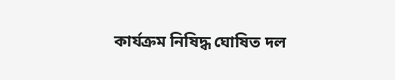কার্যক্রম নিষিদ্ধ ঘোষিত দল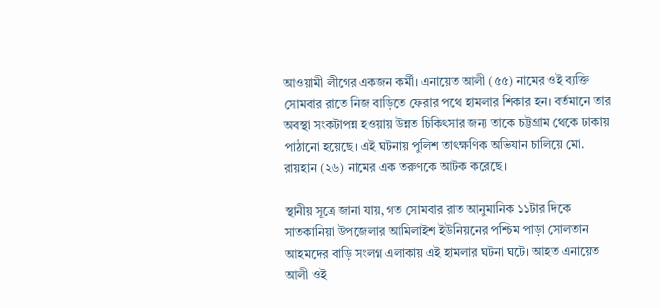আওয়ামী লীগের একজন কর্মী। এনায়েত আলী (৫৫) নামের ওই ব্যক্তি সোমবার রাতে নিজ বাড়িতে ফেরার পথে হামলার শিকার হন। বর্তমানে তার অবস্থা সংকটাপন্ন হওয়ায় উন্নত চিকিৎসার জন্য তাকে চট্টগ্রাম থেকে ঢাকায় পাঠানো হয়েছে। এই ঘটনায় পুলিশ তাৎক্ষণিক অভিযান চালিয়ে মো. রায়হান (২৬) নামের এক তরুণকে আটক করেছে।

স্থানীয় সূত্রে জানা যায়, গত সোমবার রাত আনুমানিক ১১টার দিকে সাতকানিয়া উপজেলার আমিলাইশ ইউনিয়নের পশ্চিম পাড়া সোলতান আহমদের বাড়ি সংলগ্ন এলাকায় এই হামলার ঘটনা ঘটে। আহত এনায়েত আলী ওই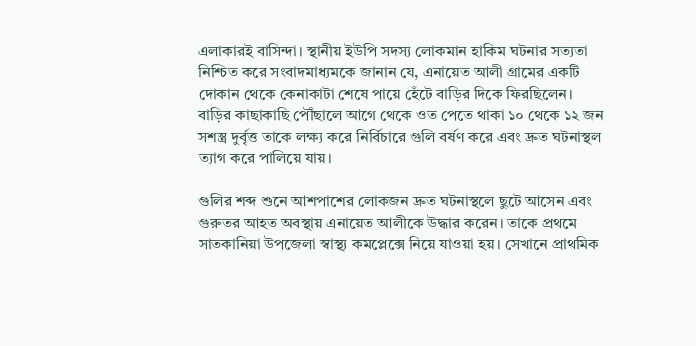এলাকারই বাসিন্দা। স্থানীয় ইউপি সদস্য লোকমান হাকিম ঘটনার সত্যতা নিশ্চিত করে সংবাদমাধ্যমকে জানান যে, এনায়েত আলী গ্রামের একটি দোকান থেকে কেনাকাটা শেষে পায়ে হেঁটে বাড়ির দিকে ফিরছিলেন। বাড়ির কাছাকাছি পৌঁছালে আগে থেকে ওত পেতে থাকা ১০ থেকে ১২ জন সশস্ত্র দুর্বৃত্ত তাকে লক্ষ্য করে নির্বিচারে গুলি বর্ষণ করে এবং দ্রুত ঘটনাস্থল ত্যাগ করে পালিয়ে যায়।

গুলির শব্দ শুনে আশপাশের লোকজন দ্রুত ঘটনাস্থলে ছুটে আসেন এবং গুরুতর আহত অবস্থায় এনায়েত আলীকে উদ্ধার করেন। তাকে প্রথমে সাতকানিয়া উপজেলা স্বাস্থ্য কমপ্লেক্সে নিয়ে যাওয়া হয়। সেখানে প্রাথমিক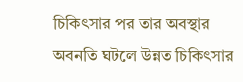চিকিৎসার পর তার অবস্থার অবনতি ঘটলে উন্নত চিকিৎসার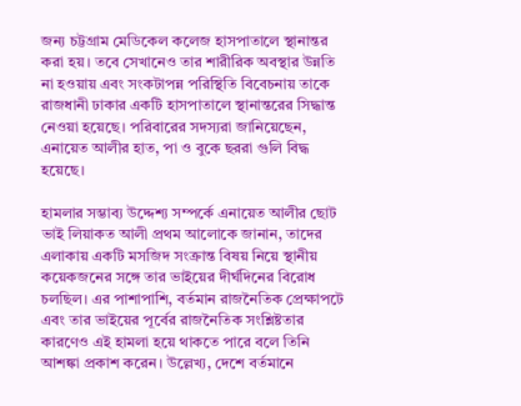জন্য চট্টগ্রাম মেডিকেল কলেজ হাসপাতালে স্থানান্তর করা হয়। তবে সেখানেও তার শারীরিক অবস্থার উন্নতি না হওয়ায় এবং সংকটাপন্ন পরিস্থিতি বিবেচনায় তাকে রাজধানী ঢাকার একটি হাসপাতালে স্থানান্তরের সিদ্ধান্ত নেওয়া হয়েছে। পরিবারের সদস্যরা জানিয়েছেন, এনায়েত আলীর হাত, পা ও বুকে ছররা গুলি বিদ্ধ হয়েছে।

হামলার সম্ভাব্য উদ্দেশ্য সম্পর্কে এনায়েত আলীর ছোট ভাই লিয়াকত আলী প্রথম আলোকে জানান, তাদের এলাকায় একটি মসজিদ সংক্রান্ত বিষয় নিয়ে স্থানীয় কয়েকজনের সঙ্গে তার ভাইয়ের দীর্ঘদিনের বিরোধ চলছিল। এর পাশাপাশি, বর্তমান রাজনৈতিক প্রেক্ষাপটে এবং তার ভাইয়ের পূর্বের রাজনৈতিক সংশ্লিষ্টতার কারণেও এই হামলা হয়ে থাকতে পারে বলে তিনি আশঙ্কা প্রকাশ করেন। উল্লেখ্য, দেশে বর্তমানে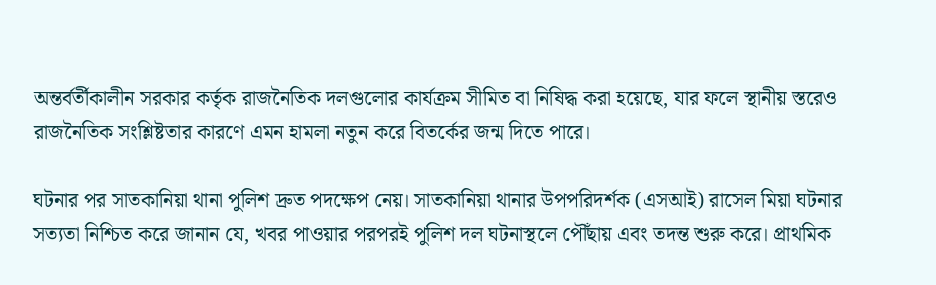অন্তর্বর্তীকালীন সরকার কর্তৃক রাজনৈতিক দলগুলোর কার্যক্রম সীমিত বা নিষিদ্ধ করা হয়েছে, যার ফলে স্থানীয় স্তরেও রাজনৈতিক সংশ্লিষ্টতার কারণে এমন হামলা নতুন করে বিতর্কের জন্ম দিতে পারে।

ঘটনার পর সাতকানিয়া থানা পুলিশ দ্রুত পদক্ষেপ নেয়। সাতকানিয়া থানার উপপরিদর্শক (এসআই) রাসেল মিয়া ঘটনার সত্যতা নিশ্চিত করে জানান যে, খবর পাওয়ার পরপরই পুলিশ দল ঘটনাস্থলে পৌঁছায় এবং তদন্ত শুরু করে। প্রাথমিক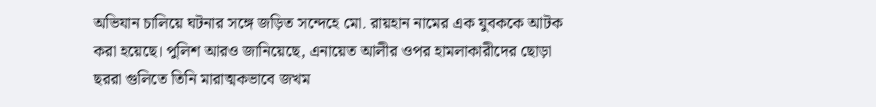অভিযান চালিয়ে ঘটনার সঙ্গে জড়িত সন্দেহে মো. রায়হান নামের এক যুবককে আটক করা হয়েছে। পুলিশ আরও জানিয়েছে, এনায়েত আলীর ওপর হামলাকারীদের ছোড়া ছররা গুলিতে তিনি মারাত্মকভাবে জখম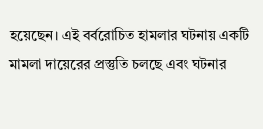হয়েছেন। এই বর্বরোচিত হামলার ঘটনায় একটি মামলা দায়েরের প্রস্তুতি চলছে এবং ঘটনার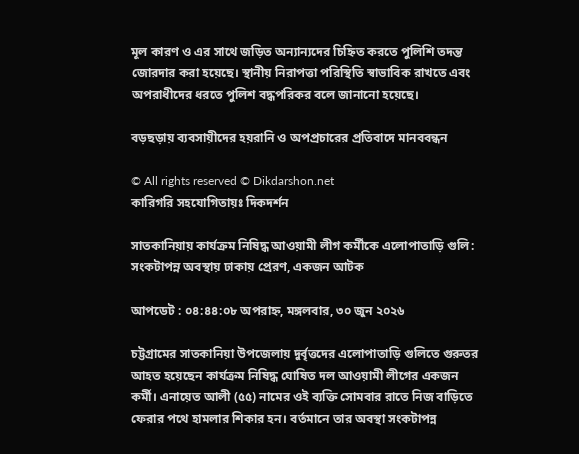মূল কারণ ও এর সাথে জড়িত অন্যান্যদের চিহ্নিত করতে পুলিশি তদন্ত জোরদার করা হয়েছে। স্থানীয় নিরাপত্তা পরিস্থিতি স্বাভাবিক রাখতে এবং অপরাধীদের ধরতে পুলিশ বদ্ধপরিকর বলে জানানো হয়েছে।

বড়ছড়ায় ব্যবসায়ীদের হয়রানি ও অপপ্রচারের প্রতিবাদে মানববন্ধন

© All rights reserved © Dikdarshon.net
কারিগরি সহযোগিতায়ঃ দিকদর্শন

সাতকানিয়ায় কার্যক্রম নিষিদ্ধ আওয়ামী লীগ কর্মীকে এলোপাতাড়ি গুলি: সংকটাপন্ন অবস্থায় ঢাকায় প্রেরণ, একজন আটক

আপডেট : ০৪:৪৪:০৮ অপরাহ্ন, মঙ্গলবার, ৩০ জুন ২০২৬

চট্টগ্রামের সাতকানিয়া উপজেলায় দুর্বৃত্তদের এলোপাতাড়ি গুলিতে গুরুতর আহত হয়েছেন কার্যক্রম নিষিদ্ধ ঘোষিত দল আওয়ামী লীগের একজন কর্মী। এনায়েত আলী (৫৫) নামের ওই ব্যক্তি সোমবার রাতে নিজ বাড়িতে ফেরার পথে হামলার শিকার হন। বর্তমানে তার অবস্থা সংকটাপন্ন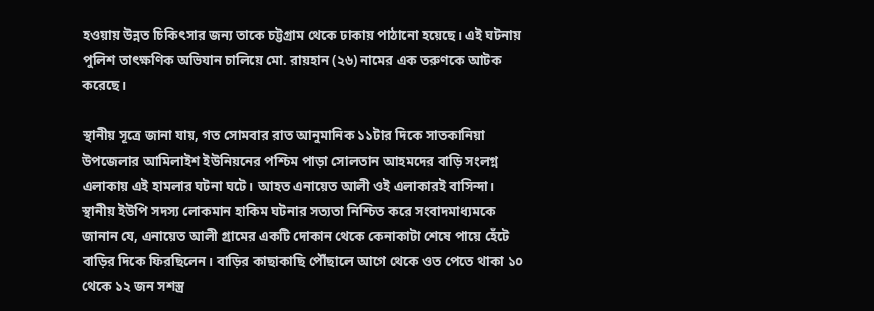হওয়ায় উন্নত চিকিৎসার জন্য তাকে চট্টগ্রাম থেকে ঢাকায় পাঠানো হয়েছে। এই ঘটনায় পুলিশ তাৎক্ষণিক অভিযান চালিয়ে মো. রায়হান (২৬) নামের এক তরুণকে আটক করেছে।

স্থানীয় সূত্রে জানা যায়, গত সোমবার রাত আনুমানিক ১১টার দিকে সাতকানিয়া উপজেলার আমিলাইশ ইউনিয়নের পশ্চিম পাড়া সোলতান আহমদের বাড়ি সংলগ্ন এলাকায় এই হামলার ঘটনা ঘটে। আহত এনায়েত আলী ওই এলাকারই বাসিন্দা। স্থানীয় ইউপি সদস্য লোকমান হাকিম ঘটনার সত্যতা নিশ্চিত করে সংবাদমাধ্যমকে জানান যে, এনায়েত আলী গ্রামের একটি দোকান থেকে কেনাকাটা শেষে পায়ে হেঁটে বাড়ির দিকে ফিরছিলেন। বাড়ির কাছাকাছি পৌঁছালে আগে থেকে ওত পেতে থাকা ১০ থেকে ১২ জন সশস্ত্র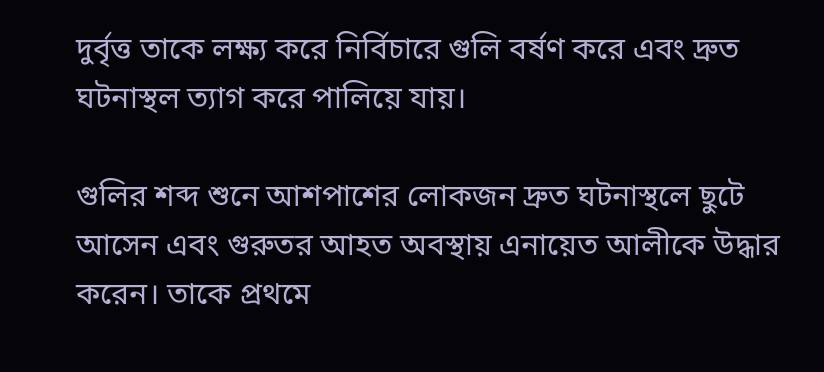দুর্বৃত্ত তাকে লক্ষ্য করে নির্বিচারে গুলি বর্ষণ করে এবং দ্রুত ঘটনাস্থল ত্যাগ করে পালিয়ে যায়।

গুলির শব্দ শুনে আশপাশের লোকজন দ্রুত ঘটনাস্থলে ছুটে আসেন এবং গুরুতর আহত অবস্থায় এনায়েত আলীকে উদ্ধার করেন। তাকে প্রথমে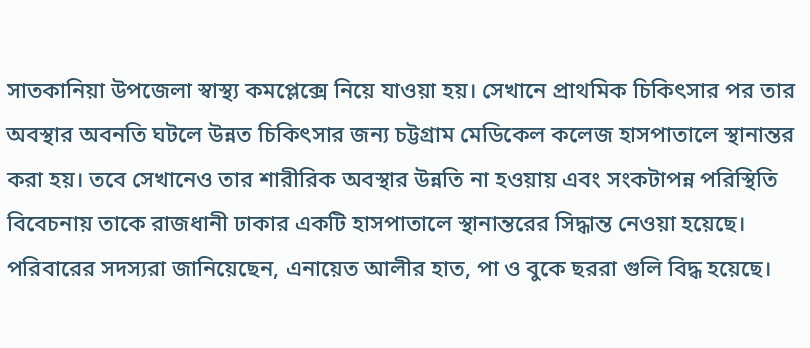সাতকানিয়া উপজেলা স্বাস্থ্য কমপ্লেক্সে নিয়ে যাওয়া হয়। সেখানে প্রাথমিক চিকিৎসার পর তার অবস্থার অবনতি ঘটলে উন্নত চিকিৎসার জন্য চট্টগ্রাম মেডিকেল কলেজ হাসপাতালে স্থানান্তর করা হয়। তবে সেখানেও তার শারীরিক অবস্থার উন্নতি না হওয়ায় এবং সংকটাপন্ন পরিস্থিতি বিবেচনায় তাকে রাজধানী ঢাকার একটি হাসপাতালে স্থানান্তরের সিদ্ধান্ত নেওয়া হয়েছে। পরিবারের সদস্যরা জানিয়েছেন, এনায়েত আলীর হাত, পা ও বুকে ছররা গুলি বিদ্ধ হয়েছে।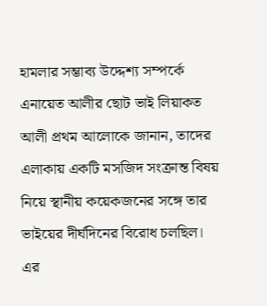হামলার সম্ভাব্য উদ্দেশ্য সম্পর্কে এনায়েত আলীর ছোট ভাই লিয়াকত আলী প্রথম আলোকে জানান, তাদের এলাকায় একটি মসজিদ সংক্রান্ত বিষয় নিয়ে স্থানীয় কয়েকজনের সঙ্গে তার ভাইয়ের দীর্ঘদিনের বিরোধ চলছিল। এর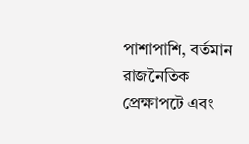পাশাপাশি, বর্তমান রাজনৈতিক প্রেক্ষাপটে এবং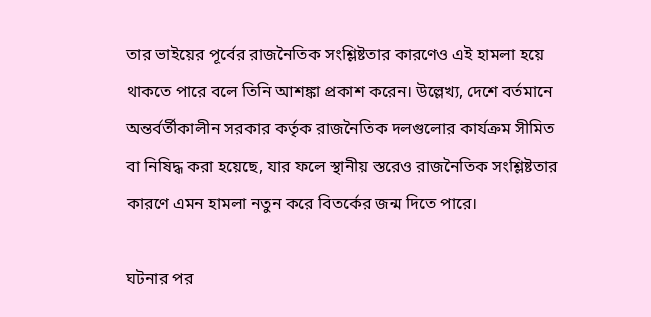তার ভাইয়ের পূর্বের রাজনৈতিক সংশ্লিষ্টতার কারণেও এই হামলা হয়ে থাকতে পারে বলে তিনি আশঙ্কা প্রকাশ করেন। উল্লেখ্য, দেশে বর্তমানে অন্তর্বর্তীকালীন সরকার কর্তৃক রাজনৈতিক দলগুলোর কার্যক্রম সীমিত বা নিষিদ্ধ করা হয়েছে, যার ফলে স্থানীয় স্তরেও রাজনৈতিক সংশ্লিষ্টতার কারণে এমন হামলা নতুন করে বিতর্কের জন্ম দিতে পারে।

ঘটনার পর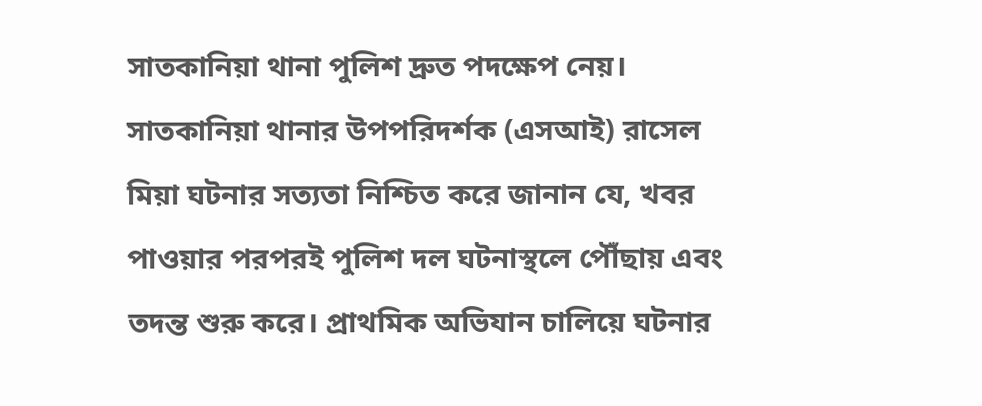সাতকানিয়া থানা পুলিশ দ্রুত পদক্ষেপ নেয়। সাতকানিয়া থানার উপপরিদর্শক (এসআই) রাসেল মিয়া ঘটনার সত্যতা নিশ্চিত করে জানান যে, খবর পাওয়ার পরপরই পুলিশ দল ঘটনাস্থলে পৌঁছায় এবং তদন্ত শুরু করে। প্রাথমিক অভিযান চালিয়ে ঘটনার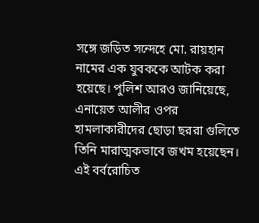সঙ্গে জড়িত সন্দেহে মো. রায়হান নামের এক যুবককে আটক করা হয়েছে। পুলিশ আরও জানিয়েছে, এনায়েত আলীর ওপর হামলাকারীদের ছোড়া ছররা গুলিতে তিনি মারাত্মকভাবে জখম হয়েছেন। এই বর্বরোচিত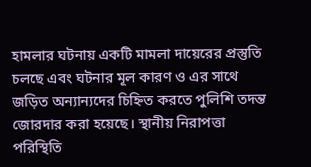হামলার ঘটনায় একটি মামলা দায়েরের প্রস্তুতি চলছে এবং ঘটনার মূল কারণ ও এর সাথে জড়িত অন্যান্যদের চিহ্নিত করতে পুলিশি তদন্ত জোরদার করা হয়েছে। স্থানীয় নিরাপত্তা পরিস্থিতি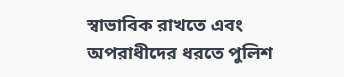স্বাভাবিক রাখতে এবং অপরাধীদের ধরতে পুলিশ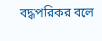বদ্ধপরিকর বলে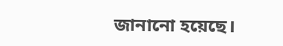জানানো হয়েছে।